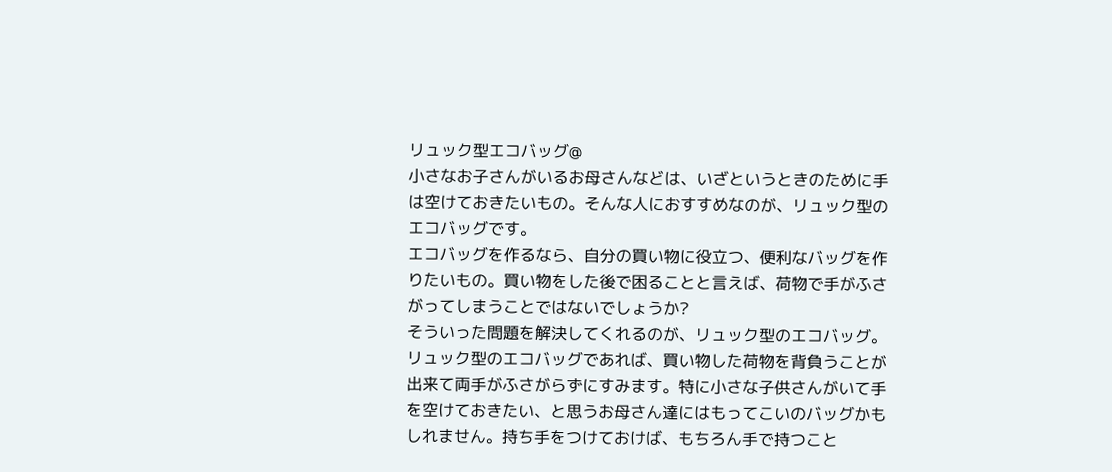リュック型エコバッグ@
小さなお子さんがいるお母さんなどは、いざというときのために手は空けておきたいもの。そんな人におすすめなのが、リュック型のエコバッグです。
エコバッグを作るなら、自分の買い物に役立つ、便利なバッグを作りたいもの。買い物をした後で困ることと言えば、荷物で手がふさがってしまうことではないでしょうか?
そういった問題を解決してくれるのが、リュック型のエコバッグ。リュック型のエコバッグであれば、買い物した荷物を背負うことが出来て両手がふさがらずにすみます。特に小さな子供さんがいて手を空けておきたい、と思うお母さん達にはもってこいのバッグかもしれません。持ち手をつけておけば、もちろん手で持つこと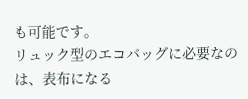も可能です。
リュック型のエコバッグに必要なのは、表布になる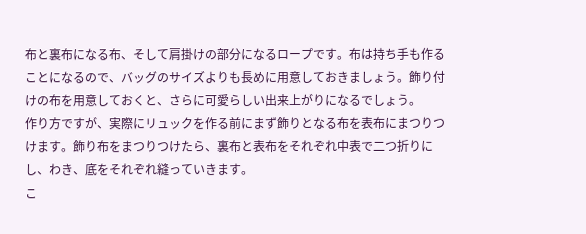布と裏布になる布、そして肩掛けの部分になるロープです。布は持ち手も作ることになるので、バッグのサイズよりも長めに用意しておきましょう。飾り付けの布を用意しておくと、さらに可愛らしい出来上がりになるでしょう。
作り方ですが、実際にリュックを作る前にまず飾りとなる布を表布にまつりつけます。飾り布をまつりつけたら、裏布と表布をそれぞれ中表で二つ折りにし、わき、底をそれぞれ縫っていきます。
こ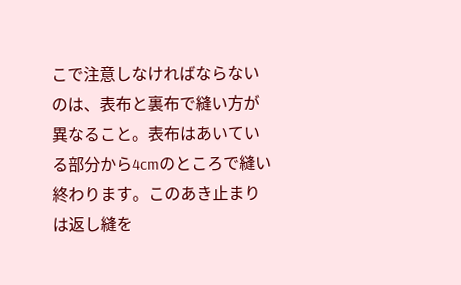こで注意しなければならないのは、表布と裏布で縫い方が異なること。表布はあいている部分から4cmのところで縫い終わります。このあき止まりは返し縫を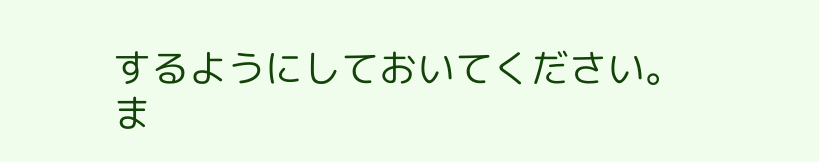するようにしておいてください。
ま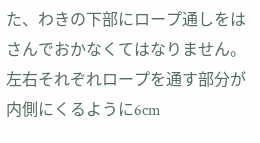た、わきの下部にロープ通しをはさんでおかなくてはなりません。左右それぞれロープを通す部分が内側にくるように6cm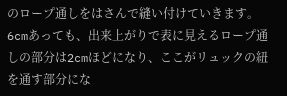のロープ通しをはさんで縫い付けていきます。6cmあっても、出来上がりで表に見えるロープ通しの部分は2cmほどになり、ここがリュックの紐を通す部分にな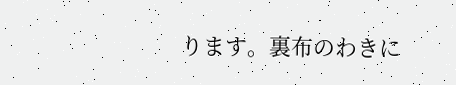ります。裏布のわきに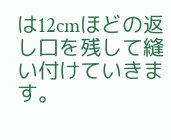は12cmほどの返し口を残して縫い付けていきます。